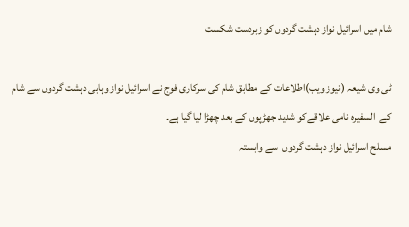شام میں اسرائیل نواز دہشت گردوں کو زبردست شکست

ٹی وی شیعہ (نیوز ویب)اطلاعات کے مطابق شام کی سرکاری فوج نے اسرائیل نواز وہابی دہشت گردوں سے شام کے  السفیرہ نامی علاقےکو شدید جھڑپوں کے بعد چھڑا لیا گیا ہے۔
مسلح اسرائیل نواز دہشت گردوں  سے وابستہ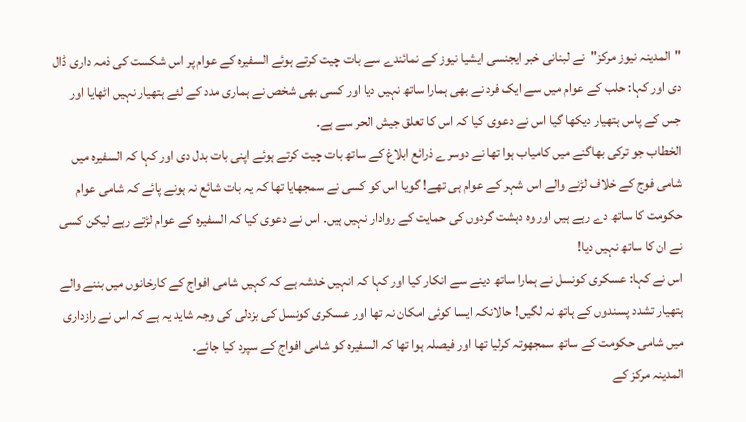"المدینہ نیوز مرکز"  نے لبنانی خبر ایجنسی ایشیا نیوز کے نمائندے سے بات چیت کرتے ہوئے السفیرہ کے عوام پر اس شکست کی ذمہ داری ڈال دی اور کہا: حلب کے عوام ميں سے ایک فرد نے بھی ہمارا ساتھ نہیں دیا اور کسی بھی شخص نے ہماری مدد کے لئے ہتھیار نہيں اٹھایا اور جس کے پاس ہتھیار دیکھا گیا اس نے دعوی کیا کہ اس کا تعلق جیش الحر سے ہے۔
الخطاب جو ترکی بھاگنے میں کامیاب ہوا تھا نے دوسرے ذرائع ابلاغ کے ساتھ بات چیت کرتے ہوئے اپنی بات بدل دی اور کہا کہ السفیرہ میں شامی فوج کے خلاف لڑنے والے اس شہر کے عوام ہی تھے! گویا اس کو کسی نے سمجھایا تھا کہ یہ بات شائع نہ ہونے پائے کہ شامی عوام حکومت کا ساتھ دے رہے ہیں اور وہ دہشت گردوں کی حمایت کے روادار نہيں ہیں۔ اس نے دعوی کیا کہ السفیرہ کے عوام لڑتے رہے لیکن کسی نے ان کا ساتھ نہیں دیا!
اس نے کہا: عسکری کونسل نے ہمارا ساتھ دینے سے انکار کیا اور کہا کہ انہیں خدشہ ہے کہ کہیں شامی افواج کے کارخانوں میں بننے والے ہتھیار تشدد پسندوں کے ہاتھ نہ لگیں! حالانکہ ایسا کوئی امکان نہ تھا اور عسکری کونسل کی بزدلی کی وجہ شاید یہ ہے کہ اس نے رازداری میں شامی حکومت کے ساتھ سمجھوتہ کرلیا تھا اور فیصلہ ہوا تھا کہ السفیرہ کو شامی افواج کے سپرد کیا جائے۔
المدینہ مرکز کے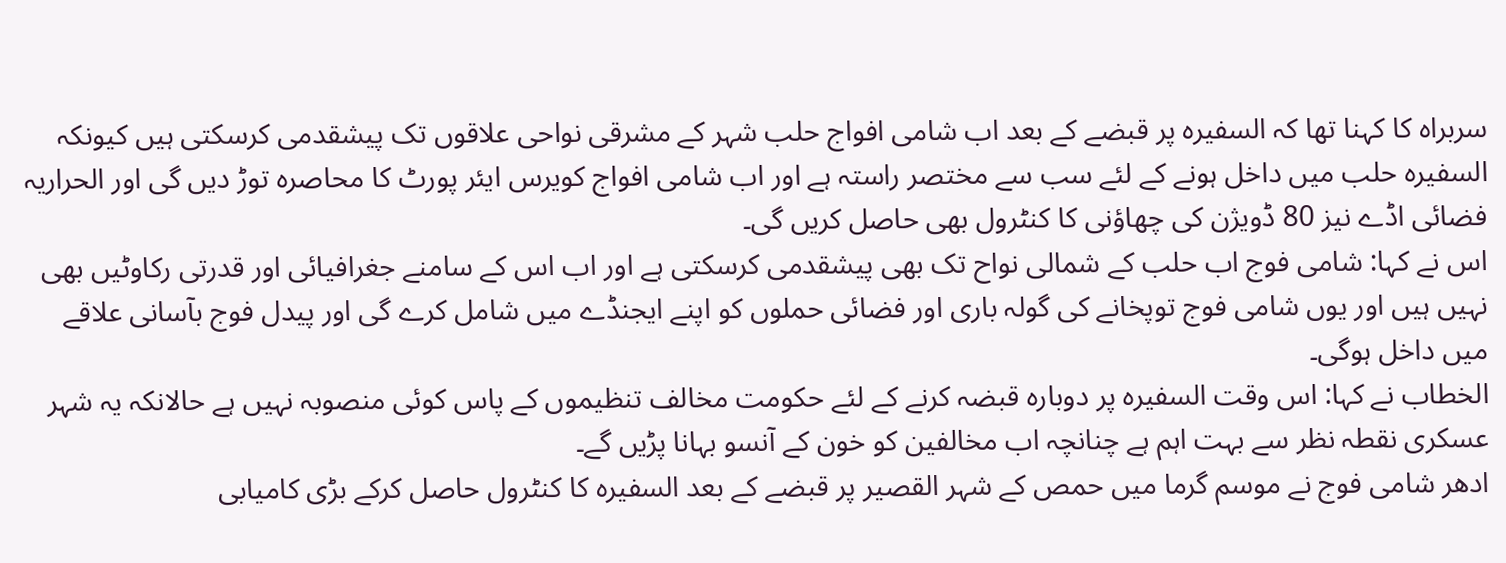سربراہ کا کہنا تھا کہ السفیرہ پر قبضے کے بعد اب شامی افواج حلب شہر کے مشرقی نواحی علاقوں تک پیشقدمی کرسکتی ہیں کیونکہ السفیرہ حلب میں داخل ہونے کے لئے سب سے مختصر راستہ ہے اور اب شامی افواج کویرس ایئر پورٹ کا محاصرہ توڑ دیں گی اور الحراریہ فضائی اڈے نیز 80 ڈویژن کی چھاؤنی کا کنٹرول بھی حاصل کریں گی۔
اس نے کہا: شامی فوج اب حلب کے شمالی نواح تک بھی پیشقدمی کرسکتی ہے اور اب اس کے سامنے جغرافیائی اور قدرتی رکاوٹیں بھی نہیں ہیں اور یوں شامی فوج توپخانے کی گولہ باری اور فضائی حملوں کو اپنے ایجنڈے میں شامل کرے گی اور پیدل فوج بآسانی علاقے میں داخل ہوگی۔
الخطاب نے کہا: اس وقت السفیرہ پر دوبارہ قبضہ کرنے کے لئے حکومت مخالف تنظیموں کے پاس کوئی منصوبہ نہيں ہے حالانکہ یہ شہر عسکری نقطہ نظر سے بہت اہم ہے چنانچہ اب مخالفین کو خون کے آنسو بہانا پڑیں گے۔
ادھر شامی فوج نے موسم گرما میں حمص کے شہر القصیر پر قبضے کے بعد السفیرہ کا کنٹرول حاصل کرکے بڑی کامیابی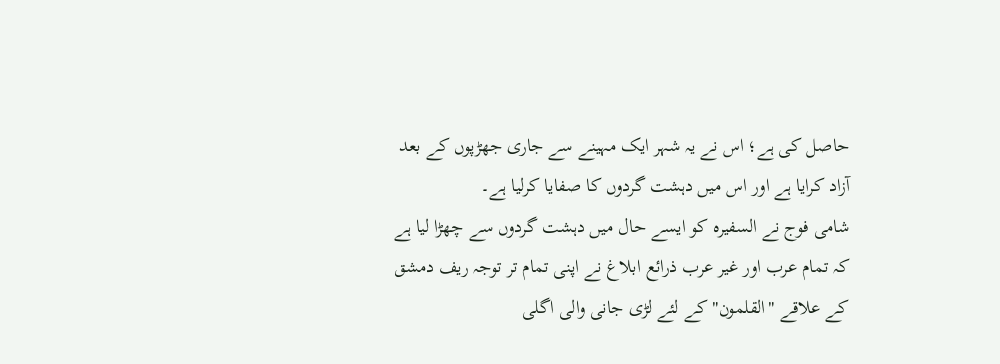حاصل کی ہے؛ اس نے یہ شہر ایک مہینے سے جاری جھڑپوں کے بعد آزاد کرایا ہے اور اس میں دہشت گردوں کا صفایا کرلیا ہے۔
شامی فوج نے السفیرہ کو ایسے حال میں دہشت گردوں سے چھڑا لیا ہے کہ تمام عرب اور غیر عرب ذرائع ابلاغ نے اپنی تمام تر توجہ ریف دمشق کے علاقے "القلمون" کے لئے لڑی جانی والی اگلی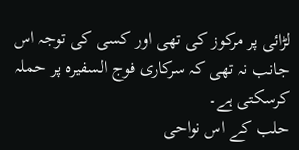لڑائی پر مرکوز کی تھی اور کسی کی توجہ اس جانب نہ تھی کہ سرکاری فوج السفیرہ پر حملہ کرسکتی ہے۔
حلب کے اس نواحی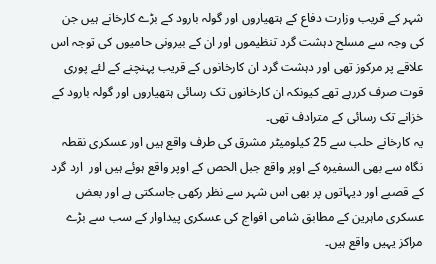شہر کے قریب وزارت دفاع کے ہتھیاروں اور گولہ بارود کے بڑے کارخانے ہیں جن کی وجہ سے مسلح دہشت گرد تنظیموں اور ان کے بیرونی حامیوں کی توجہ اس علاقے پر مرکوز تھی اور دہشت گرد ان کارخانوں کے قریب پہنچنے کے لئے پوری قوت صرف کررہے تھے کیونکہ ان کارخانوں تک رسائی ہتھیاروں اور گولہ بارود کے خزانے تک رسائی کے مترادف تھی۔
یہ کارخانے حلب سے 25 کیلومیٹر مشرق کی طرف واقع ہیں اور عسکری نقطہ نگاہ سے بھی السفیرہ کے اوپر واقع جبل الحص کے اوپر واقع ہوئے ہیں اور  ارد گرد کے قصبے اور دیہاتوں پر بھی اس شہر سے نظر رکھی جاسکتی ہے اور بعض عسکری ماہرین کے مطابق شامی افواج کی عسکری پیداوار کے سب سے بڑے مراکز یہیں واقع ہیں۔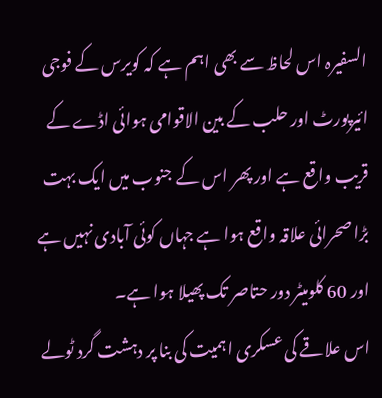السفیرہ اس لحاظ سے بھی اہم ہے کہ کویرس کے فوجی ائیرپورٹ اور حلب کے بین الاقوامی ہوائی اڈے کے قریب واقع ہے اور پھر اس کے جنوب میں ایک بہت بڑا صحرائی علاقہ واقع ہوا ہے جہاں کوئی آبادی نہيں ہے اور 60 کلومیٹر دور حتاصر تک پھیلا ہوا ہے۔
اس علاقے کی عسکری اہمیت کی بنا پر دہشت گرد ٹولے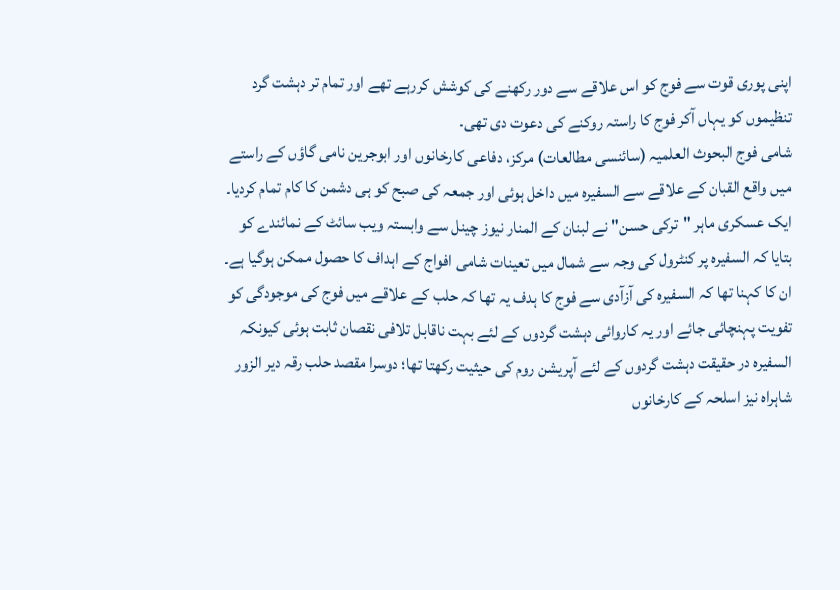اپنی پوری قوت سے فوج کو اس علاقے سے دور رکھنے کی کوشش کررہے تھے اور تمام تر دہشت گرد تنظیموں کو یہاں آکر فوج کا راستہ روکنے کی دعوت دی تھی۔
شامی فوج البحوث العلمیہ (سائنسی مطالعات) مرکز، دفاعی کارخانوں اور ابوجرین نامی گاؤں کے راستے میں واقع القبان کے علاقے سے السفیرہ میں داخل ہوئی اور جمعہ کی صبح کو ہی دشمن کا کام تمام کردیا۔
ایک عسکری ماہر "ترکی حسن" نے لبنان کے المنار نیوز چینل سے وابستہ ویب سائٹ کے نمائندے کو بتایا کہ السفیرہ پر کنٹرول کی وجہ سے شمال میں تعینات شامی افواج کے اہداف کا حصول ممکن ہوگیا ہے۔
ان کا کہنا تھا کہ السفیرہ کی آزآدی سے فوج کا ہدف یہ تھا کہ حلب کے علاقے میں فوج کی موجودگی کو تفویت پہنچائی جائے اور یہ کاروائی دہشت گردوں کے لئے بہت ناقابل تلافی نقصان ثابت ہوئی کیونکہ السفیرہ در حقیقت دہشت گردوں کے لئے آپریشن روم کی حیثیت رکھتا تھا؛ دوسرا مقصد حلب رقہ دیر الزور شاہراہ نیز اسلحہ کے کارخانوں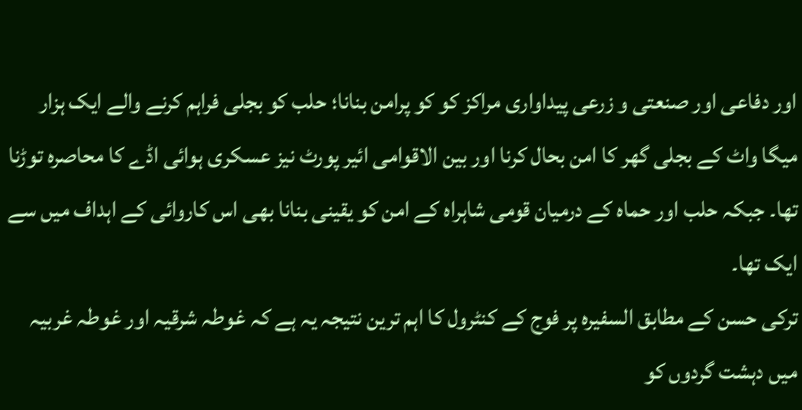اور دفاعی اور صنعتی و زرعی پیداواری مراکز کو کو پرامن بنانا؛ حلب کو بجلی فراہم کرنے والے ایک ہزار میگا واٹ کے بجلی گھر کا امن بحال کرنا اور بین الاقوامی ائیر پورٹ نیز عسکری ہوائی اڈے کا محاصرہ توڑنا تھا۔ جبکہ حلب اور حماہ کے درمیان قومی شاہراہ کے امن کو یقینی بنانا بھی اس کاروائی کے اہداف میں سے ایک تھا۔
ترکی حسن کے مطابق السفیرہ پر فوج کے کنٹرول کا اہم ترین نتیجہ یہ ہے کہ غوطہ شرقیہ اور غوطہ غربیہ میں دہشت گردوں کو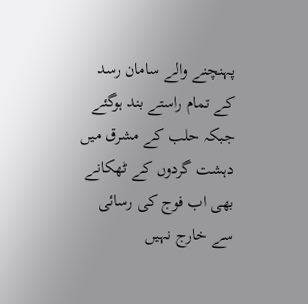پہنچنے والے سامان رسد کے تمام راستے بند ہوگئے جبکہ حلب کے مشرق میں دہشت گردوں کے ٹھکانے بھی اب فوج کی رسائی سے خارج نہيں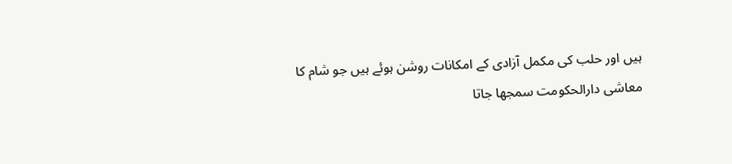ہیں اور حلب کی مکمل آزادی کے امکانات روشن ہوئے ہیں جو شام کا معاشی دارالحکومت سمجھا جاتا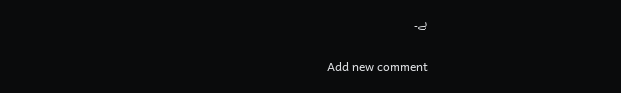ہے۔

Add new comment